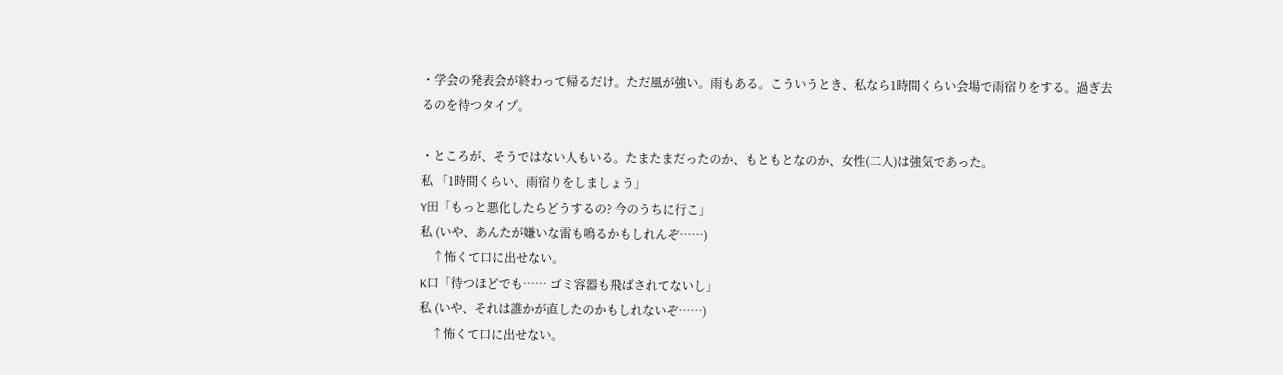・学会の発表会が終わって帰るだけ。ただ風が強い。雨もある。こういうとき、私なら1時間くらい会場で雨宿りをする。過ぎ去るのを待つタイプ。

・ところが、そうではない人もいる。たまたまだったのか、もともとなのか、女性(二人)は強気であった。
私 「1時間くらい、雨宿りをしましょう」
Y田「もっと悪化したらどうするの? 今のうちに行こ」
私 (いや、あんたが嫌いな雷も鳴るかもしれんぞ……)
    ↑怖くて口に出せない。
K口「待つほどでも…… ゴミ容器も飛ばされてないし」
私 (いや、それは誰かが直したのかもしれないぞ……)
    ↑怖くて口に出せない。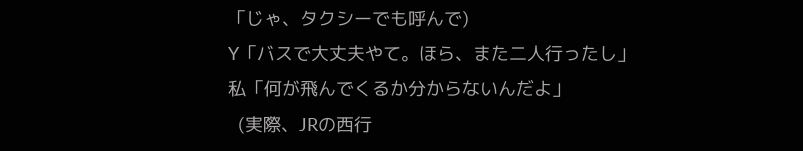「じゃ、タクシーでも呼んで)
Y「バスで大丈夫やて。ほら、また二人行ったし」
私「何が飛んでくるか分からないんだよ」
  (実際、JRの西行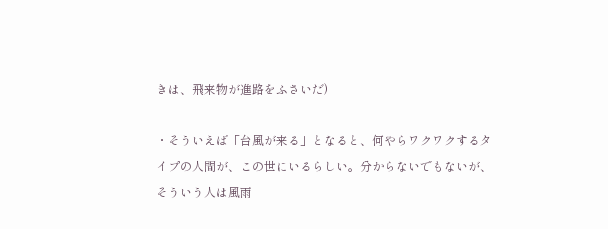きは、飛来物が進路をふさいだ)

・そういえば「台風が来る」となると、何やらワクワクするタイプの人間が、この世にいるらしい。分からないでもないが、そういう人は風雨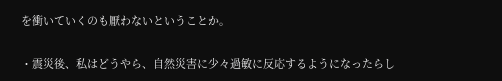を衝いていくのも厭わないということか。

・震災後、私はどうやら、自然災害に少々過敏に反応するようになったらし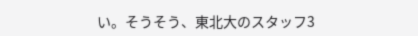い。そうそう、東北大のスタッフ3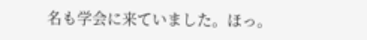名も学会に来ていました。ほっ。